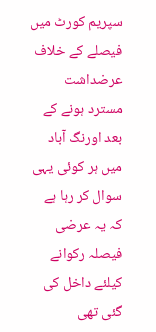سپریم کورٹ میں فیصلے کے خلاف عرضداشت مسترد ہونے کے بعد اورنگ آباد میں ہر کوئی یہی سوال کر رہا ہے کہ یہ عرضی فیصلہ رکوانے کیلئے داخل کی گئی تھی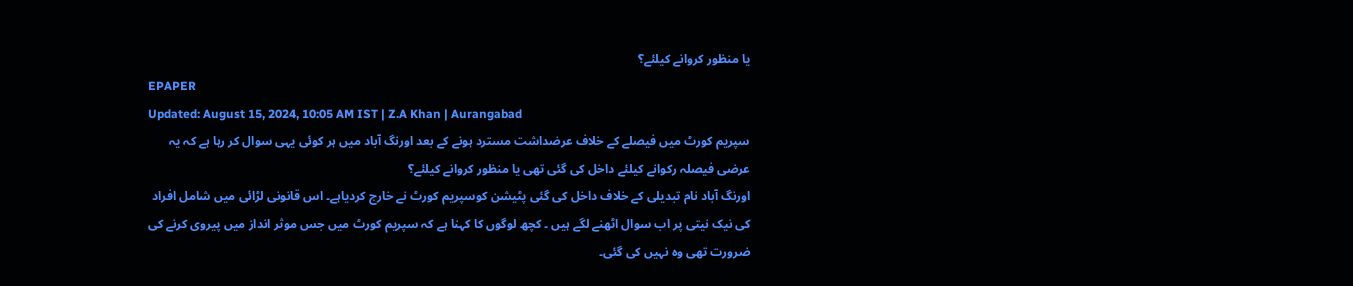یا منظور کروانے کیلئے؟
EPAPER
Updated: August 15, 2024, 10:05 AM IST | Z.A Khan | Aurangabad
سپریم کورٹ میں فیصلے کے خلاف عرضداشت مسترد ہونے کے بعد اورنگ آباد میں ہر کوئی یہی سوال کر رہا ہے کہ یہ عرضی فیصلہ رکوانے کیلئے داخل کی گئی تھی یا منظور کروانے کیلئے؟
اورنگ آباد نام تبدیلی کے خلاف داخل کی گئی پٹیشن کوسپریم کورٹ نے خارج کردیاہے۔ اس قانونی لڑائی میں شامل افراد کی نیک نیتی پر اب سوال اٹھنے لگے ہیں ۔ کچھ لوگوں کا کہنا ہے کہ سپریم کورٹ میں جس موثر انداز میں پیروی کرنے کی ضرورت تھی وہ نہیں کی گئی۔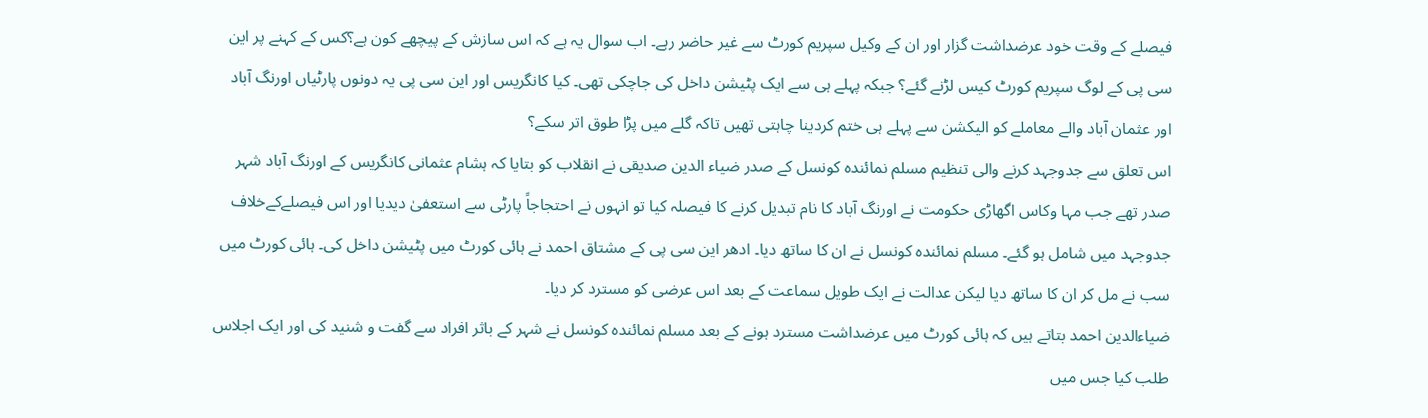فیصلے کے وقت خود عرضداشت گزار اور ان کے وکیل سپریم کورٹ سے غیر حاضر رہے۔ اب سوال یہ ہے کہ اس سازش کے پیچھے کون ہے؟کس کے کہنے پر این سی پی کے لوگ سپریم کورٹ کیس لڑنے گئے؟ جبکہ پہلے ہی سے ایک پٹیشن داخل کی جاچکی تھی۔ کیا کانگریس اور این سی پی یہ دونوں پارٹیاں اورنگ آباد اور عثمان آباد والے معاملے کو الیکشن سے پہلے ہی ختم کردینا چاہتی تھیں تاکہ گلے میں پڑا طوق اتر سکے؟
اس تعلق سے جدوجہد کرنے والی تنظیم مسلم نمائندہ کونسل کے صدر ضیاء الدین صدیقی نے انقلاب کو بتایا کہ ہشام عثمانی کانگریس کے اورنگ آباد شہر صدر تھے جب مہا وکاس اگھاڑی حکومت نے اورنگ آباد کا نام تبدیل کرنے کا فیصلہ کیا تو انہوں نے احتجاجاً پارٹی سے استعفیٰ دیدیا اور اس فیصلےکےخلاف جدوجہد میں شامل ہو گئے۔ مسلم نمائندہ کونسل نے ان کا ساتھ دیا۔ ادھر این سی پی کے مشتاق احمد نے ہائی کورٹ میں پٹیشن داخل کی۔ ہائی کورٹ میں سب نے مل کر ان کا ساتھ دیا لیکن عدالت نے ایک طویل سماعت کے بعد اس عرضی کو مسترد کر دیا۔
ضیاءالدین احمد بتاتے ہیں کہ ہائی کورٹ میں عرضداشت مسترد ہونے کے بعد مسلم نمائندہ کونسل نے شہر کے باثر افراد سے گفت و شنید کی اور ایک اجلاس طلب کیا جس میں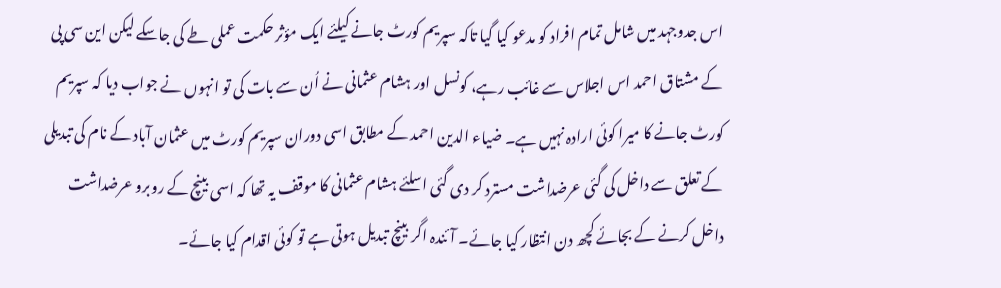اس جدوجہد میں شامل تمام افراد کو مدعو کیا گیا تاکہ سپریم کورٹ جانے کیلئے ایک مؤثر حکمت عملی طے کی جاسکے لیکن این سی پی کے مشتاق احمد اس اجلاس سے غائب رہے، کونسل اور ہشام عثمانی نے اُن سے بات کی تو انہوں نے جواب دیا کہ سپریم کورٹ جانے کا میرا کوئی ارادہ نہیں ہے۔ ضیاء الدین احمد کے مطابق اسی دوران سپریم کورٹ میں عثمان آباد کے نام کی تبدیلی کے تعلق سے داخل کی گئی عرضداشت مسترد کر دی گئی اسلئے ہشام عثمانی کا موقف یہ تھا کہ اسی بینچ کے روبرو عرضداشت داخل کرنے کے بجائے کچھ دن انتظار کیا جائے۔ آئندہ اگر بینچ تبدیل ہوتی ہے تو کوئی اقدام کیا جائے۔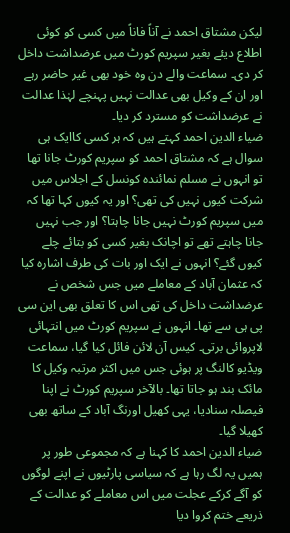لیکن مشتاق احمد نے آناً فاناً میں کسی کو کوئی اطلاع دیئے بغیر سپریم کورٹ میں عرضداشت داخل کر دی۔ سماعت والے دن وہ خود بھی غیر حاضر رہے اور ان کے وکیل بھی عدالت نہیں پہنچے لہٰذا عدالت نے عرضداشت کو مسترد کر دیا۔
ضیاء الدین احمد کہتے ہیں کہ ہر کسی کاایک ہی سوال ہے کہ مشتاق احمد کو سپریم کورٹ جانا تھا تو انہوں نے مسلم نمائندہ کونسل کے اجلاس میں شرکت کیوں نہیں کی تھی؟ اور یہ کیوں کہا تھا کہ میں سپریم کورٹ نہیں جانا چاہتا؟ اور جب نہیں جانا چاہتے تھے تو اچانک بغیر کسی کو بتائے چلے کیوں گئے؟ انہوں نے ایک اور بات کی طرف اشارہ کیا کہ عثمان آباد کے معاملے میں جس شخص نے عرضداشت داخل کی تھی اس کا تعلق بھی این سی پی ہی سے تھا۔ انہوں نے سپریم کورٹ میں انتہائی لاپروائی برتی۔ کیس آن لائن فائل کیا گیا، سماعت ویڈیو کالنگ پر ہوئی جس میں اکثر مرتبہ وکیل کا مائک بند ہو جاتا تھا۔ بالآخر سپریم کورٹ نے اپنا فیصلہ سنادیا، یہی کھیل اورنگ آباد کے ساتھ بھی کھیلا گیا۔
ضیاء الدین احمد کا کہنا ہے کہ مجموعی طور پر ہمیں یہ لگ رہا ہے کہ سیاسی پارٹیوں نے اپنے لوگوں کو آگے کرکے عجلت میں اس معاملے کو عدالت کے ذریعے ختم کروا دیا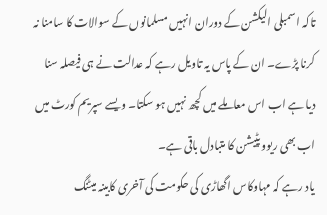تاکہ اسمبلی الیکشن کے دوران انہیں مسلمانوں کے سوالات کا سامنا نہ کرنا پڑے۔ ان کے پاس یہ تاویل رہے کہ عدالت نے ہی فیصلہ سنا دیا ہے اب اس معاملے میں کچھ نہیں ہو سکتا۔ ویسے سپریم کورٹ میں اب بھی ریوو پٹیشن کا متبادل باقی ہے۔
یاد رہے کہ مہاوکاس اگھاڑی کی حکومت کی آخری کابینہ میٹنگ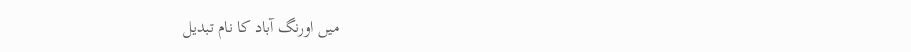میں اورنگ آباد کا نام تبدیل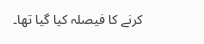کرنے کا فیصلہ کیا گیا تھا۔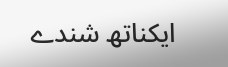ایکناتھ شندے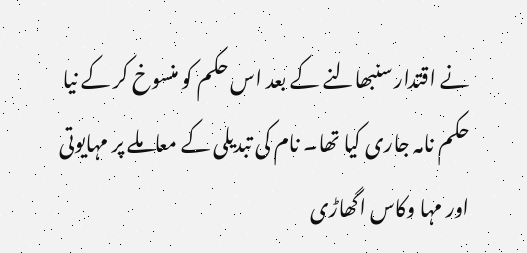نے اقتدار سنبھالنے کے بعد اس حکم کو منسوخ کر کے نیا حکم نامہ جاری کیا تھا۔ نام کی تبدیلی کے معاملے پر مہایوتی اور مہا وکاس اگھاڑی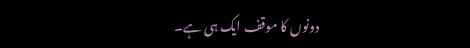دونوں کا موقف ایک ہی ہے۔